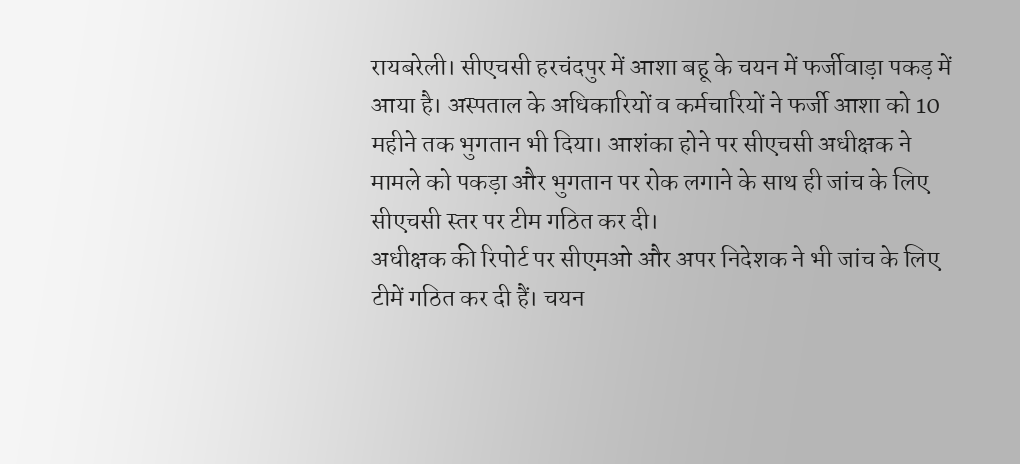रायबरेली। सीएचसी हरचंदपुर में आशा बहू के चयन में फर्जीवाड़ा पकड़ में आया है। अस्पताल के अधिकारियों व कर्मचारियों ने फर्जी आशा को 10 महीने तक भुगतान भी दिया। आशंका होने पर सीएचसी अधीक्षक ने मामले को पकड़ा और भुगतान पर रोक लगाने के साथ ही जांच के लिए सीएचसी स्तर पर टीम गठित कर दी।
अधीक्षक की रिपोर्ट पर सीएमओ और अपर निदेशक ने भी जांच के लिए टीमें गठित कर दी हैं। चयन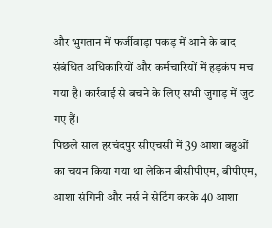और भुगतान में फर्जीवाड़ा पकड़ में आने के बाद संबंधित अधिकारियों और कर्मचारियों में हड़कंप मच गया है। कार्रवाई से बचने के लिए सभी जुगाड़ में जुट गए हैं।
पिछले साल हरचंदपुर सीएचसी में 39 आशा बहुओं का चयन किया गया था लेकिन बीसीपीएम, बीपीएम, आशा संगिनी और नर्स ने सेटिंग करके 40 आशा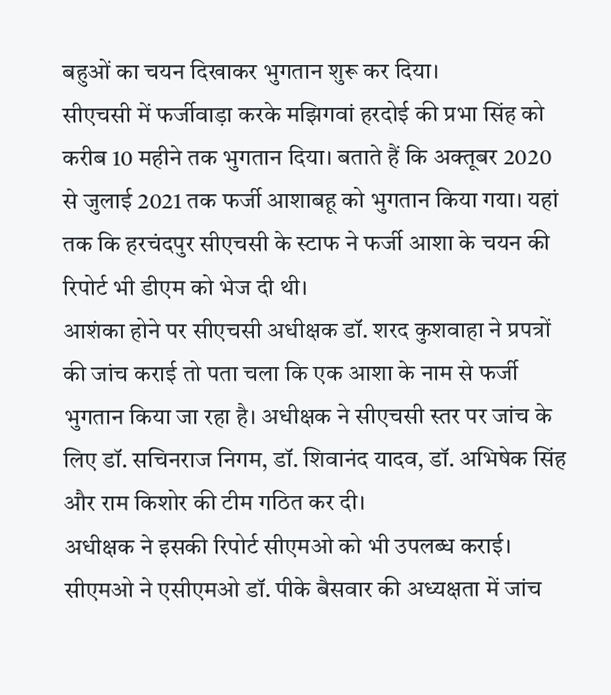बहुओं का चयन दिखाकर भुगतान शुरू कर दिया।
सीएचसी में फर्जीवाड़ा करके मझिगवां हरदोई की प्रभा सिंह को करीब 10 महीने तक भुगतान दिया। बताते हैं कि अक्तूबर 2020 से जुलाई 2021 तक फर्जी आशाबहू को भुगतान किया गया। यहां तक कि हरचंदपुर सीएचसी के स्टाफ ने फर्जी आशा के चयन की रिपोर्ट भी डीएम को भेज दी थी।
आशंका होने पर सीएचसी अधीक्षक डॉ. शरद कुशवाहा ने प्रपत्रों की जांच कराई तो पता चला कि एक आशा के नाम से फर्जी भुगतान किया जा रहा है। अधीक्षक ने सीएचसी स्तर पर जांच के लिए डॉ. सचिनराज निगम, डॉ. शिवानंद यादव, डॉ. अभिषेक सिंह और राम किशोर की टीम गठित कर दी।
अधीक्षक ने इसकी रिपोर्ट सीएमओ को भी उपलब्ध कराई। सीएमओ ने एसीएमओ डॉ. पीके बैसवार की अध्यक्षता में जांच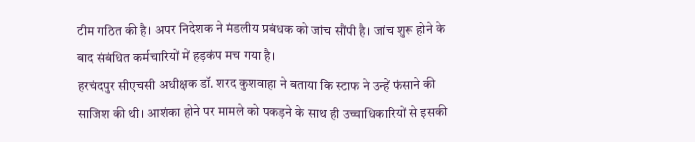टीम गठित की है। अपर निदेशक ने मंडलीय प्रबंधक को जांच सौंपी है। जांच शुरू होने के बाद संबंधित कर्मचारियों में हड़कंप मच गया है।
हरचंदपुर सीएचसी अधीक्षक डॉ. शरद कुशवाहा ने बताया कि स्टाफ ने उन्हें फंसाने की साजिश की थी। आशंका होने पर मामले को पकड़ने के साथ ही उच्चाधिकारियों से इसकी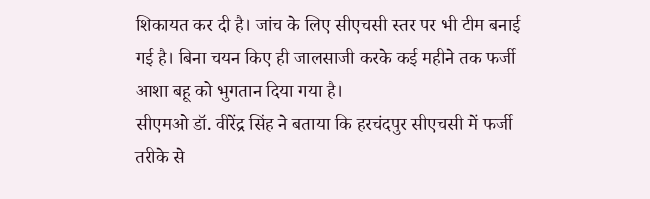शिकायत कर दी है। जांच के लिए सीएचसी स्तर पर भी टीम बनाई गई है। बिना चयन किए ही जालसाजी करके कई महीने तक फर्जी आशा बहू को भुगतान दिया गया है।
सीएमओ डॉ. वीरेंद्र सिंह ने बताया कि हरचंदपुर सीएचसी में फर्जी तरीके से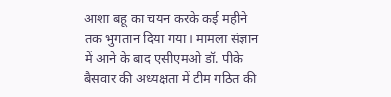आशा बहू का चयन करके कई महीने तक भुगतान दिया गया। मामला संज्ञान में आने के बाद एसीएमओ डॉ. पीके बैसवार की अध्यक्षता में टीम गठित की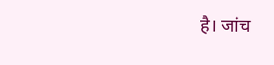है। जांच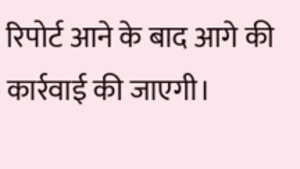रिपोर्ट आने के बाद आगे की कार्रवाई की जाएगी।